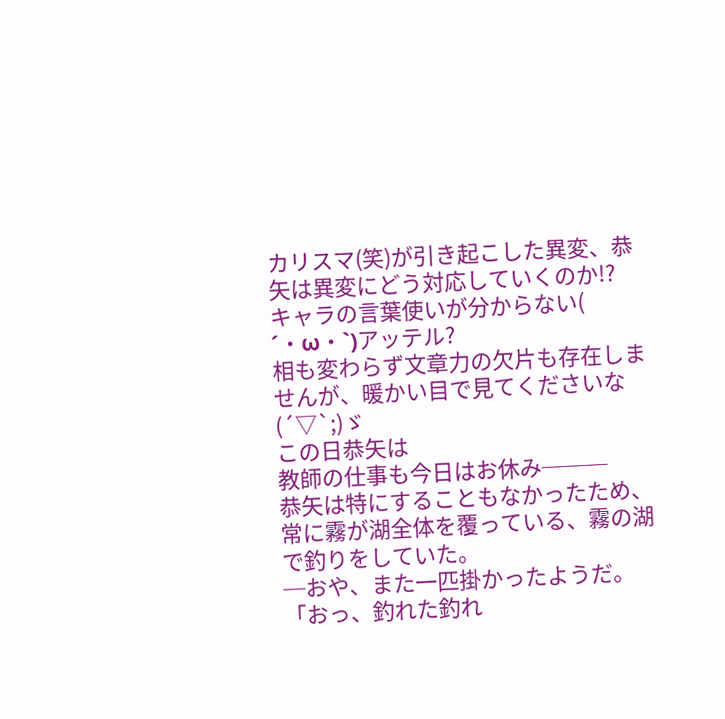カリスマ(笑)が引き起こした異変、恭矢は異変にどう対応していくのか!?
キャラの言葉使いが分からない( ´・ω・`)アッテル?
相も変わらず文章力の欠片も存在しませんが、暖かい目で見てくださいな(´▽`;)ゞ
この日恭矢は
教師の仕事も今日はお休み───
恭矢は特にすることもなかったため、常に霧が湖全体を覆っている、霧の湖で釣りをしていた。
─おや、また一匹掛かったようだ。
「おっ、釣れた釣れ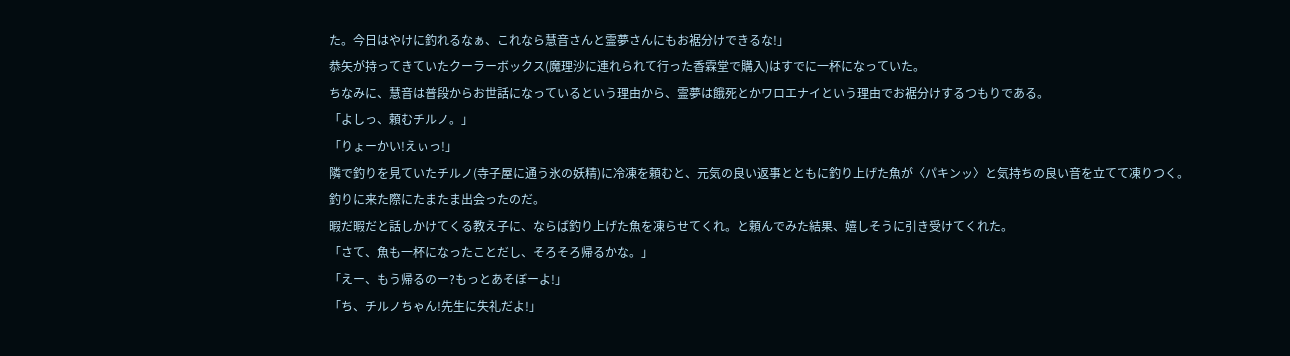た。今日はやけに釣れるなぁ、これなら慧音さんと霊夢さんにもお裾分けできるな!」
恭矢が持ってきていたクーラーボックス(魔理沙に連れられて行った香霖堂で購入)はすでに一杯になっていた。
ちなみに、慧音は普段からお世話になっているという理由から、霊夢は餓死とかワロエナイという理由でお裾分けするつもりである。
「よしっ、頼むチルノ。」
「りょーかい!えぃっ!」
隣で釣りを見ていたチルノ(寺子屋に通う氷の妖精)に冷凍を頼むと、元気の良い返事とともに釣り上げた魚が〈パキンッ〉と気持ちの良い音を立てて凍りつく。
釣りに来た際にたまたま出会ったのだ。
暇だ暇だと話しかけてくる教え子に、ならば釣り上げた魚を凍らせてくれ。と頼んでみた結果、嬉しそうに引き受けてくれた。
「さて、魚も一杯になったことだし、そろそろ帰るかな。」
「えー、もう帰るのー?もっとあそぼーよ!」
「ち、チルノちゃん!先生に失礼だよ!」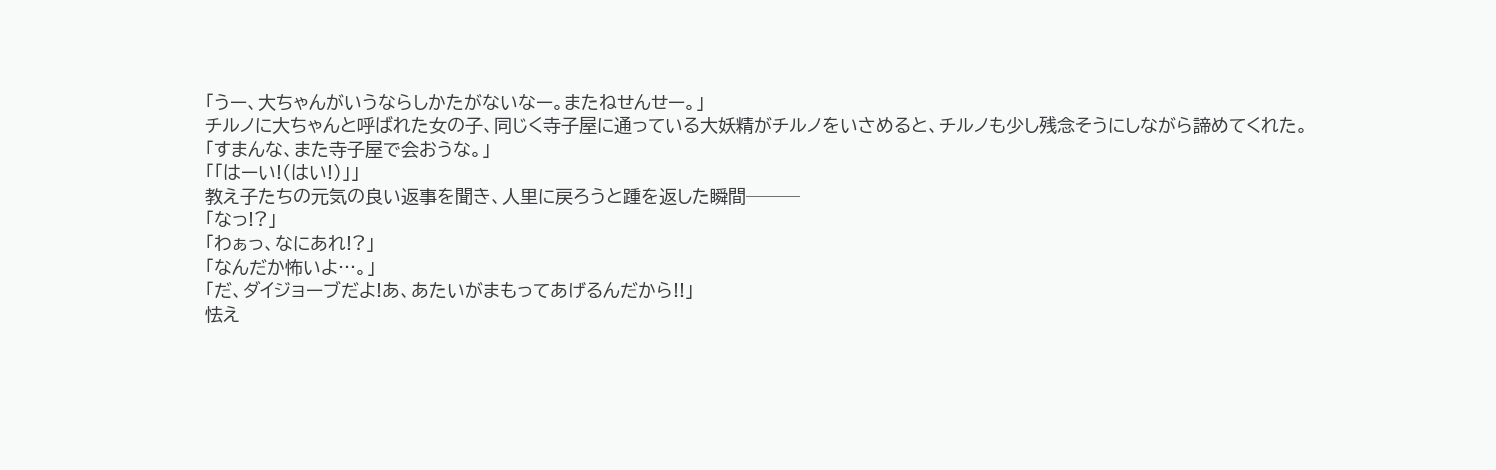「うー、大ちゃんがいうならしかたがないなー。またねせんせー。」
チルノに大ちゃんと呼ばれた女の子、同じく寺子屋に通っている大妖精がチルノをいさめると、チルノも少し残念そうにしながら諦めてくれた。
「すまんな、また寺子屋で会おうな。」
「「はーい!(はい!)」」
教え子たちの元気の良い返事を聞き、人里に戻ろうと踵を返した瞬間───
「なっ!?」
「わぁっ、なにあれ!?」
「なんだか怖いよ…。」
「だ、ダイジョーブだよ!あ、あたいがまもってあげるんだから!!」
怯え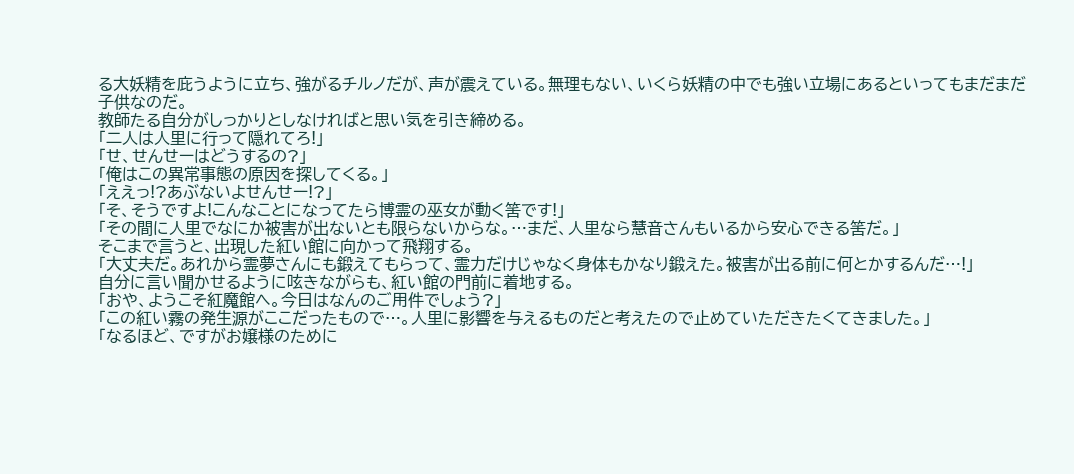る大妖精を庇うように立ち、強がるチルノだが、声が震えている。無理もない、いくら妖精の中でも強い立場にあるといってもまだまだ子供なのだ。
教師たる自分がしっかりとしなければと思い気を引き締める。
「二人は人里に行って隠れてろ!」
「せ、せんせーはどうするの?」
「俺はこの異常事態の原因を探してくる。」
「ええっ!?あぶないよせんせー!?」
「そ、そうですよ!こんなことになってたら博霊の巫女が動く筈です!」
「その間に人里でなにか被害が出ないとも限らないからな。…まだ、人里なら慧音さんもいるから安心できる筈だ。」
そこまで言うと、出現した紅い館に向かって飛翔する。
「大丈夫だ。あれから霊夢さんにも鍛えてもらって、霊力だけじゃなく身体もかなり鍛えた。被害が出る前に何とかするんだ…!」
自分に言い聞かせるように呟きながらも、紅い館の門前に着地する。
「おや、ようこそ紅魔館へ。今日はなんのご用件でしょう?」
「この紅い霧の発生源がここだったもので…。人里に影響を与えるものだと考えたので止めていただきたくてきました。」
「なるほど、ですがお嬢様のために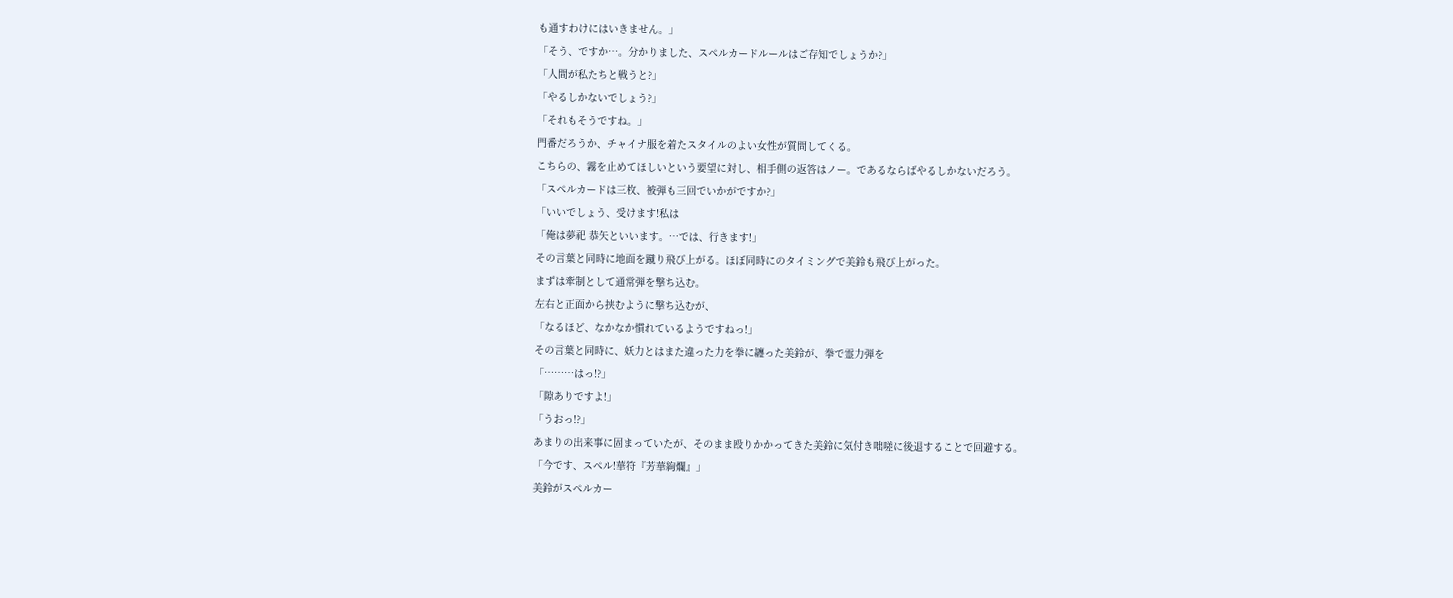も通すわけにはいきません。」
「そう、ですか…。分かりました、スペルカードルールはご存知でしょうか?」
「人間が私たちと戦うと?」
「やるしかないでしょう?」
「それもそうですね。」
門番だろうか、チャイナ服を着たスタイルのよい女性が質問してくる。
こちらの、霧を止めてほしいという要望に対し、相手側の返答はノー。であるならばやるしかないだろう。
「スペルカードは三枚、被弾も三回でいかがですか?」
「いいでしょう、受けます!私は
「俺は夢祀 恭矢といいます。…では、行きます!」
その言葉と同時に地面を蹴り飛び上がる。ほぼ同時にのタイミングで美鈴も飛び上がった。
まずは牽制として通常弾を撃ち込む。
左右と正面から挟むように撃ち込むが、
「なるほど、なかなか慣れているようですねっ!」
その言葉と同時に、妖力とはまた違った力を拳に纏った美鈴が、拳で霊力弾を
「………はっ!?」
「隙ありですよ!」
「うおっ!?」
あまりの出来事に固まっていたが、そのまま殴りかかってきた美鈴に気付き咄嗟に後退することで回避する。
「今です、スペル!華符『芳華絢爛』」
美鈴がスペルカー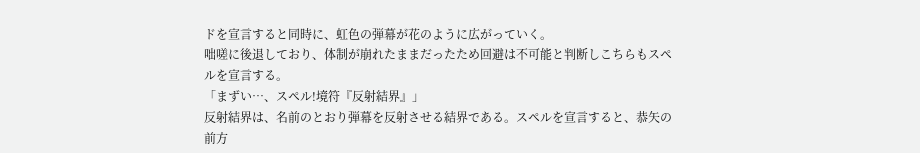ドを宣言すると同時に、虹色の弾幕が花のように広がっていく。
咄嗟に後退しており、体制が崩れたままだったため回避は不可能と判断しこちらもスペルを宣言する。
「まずい…、スペル!境符『反射結界』」
反射結界は、名前のとおり弾幕を反射させる結界である。スペルを宣言すると、恭矢の前方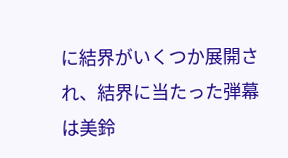に結界がいくつか展開され、結界に当たった弾幕は美鈴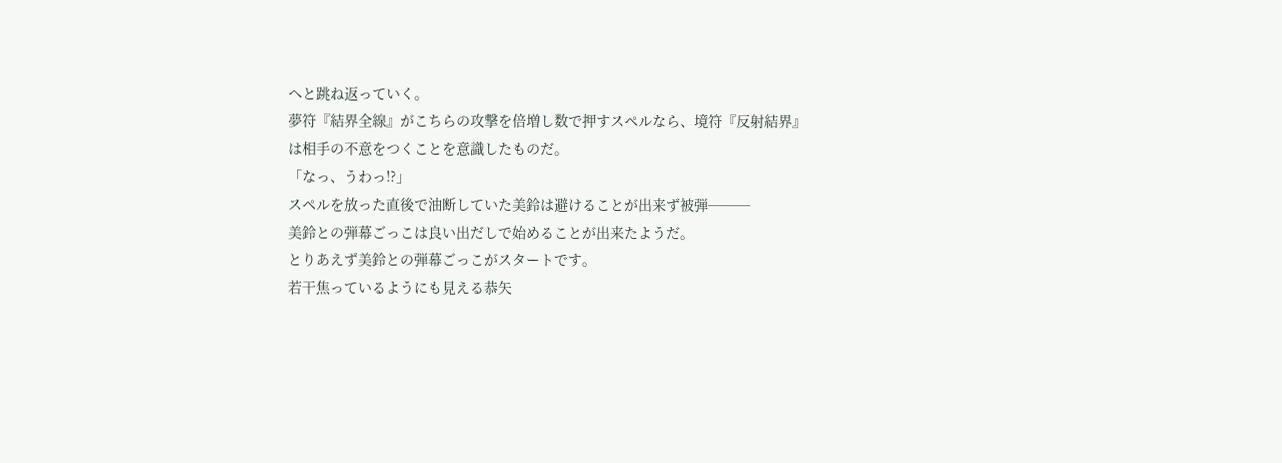へと跳ね返っていく。
夢符『結界全線』がこちらの攻撃を倍増し数で押すスペルなら、境符『反射結界』は相手の不意をつくことを意識したものだ。
「なっ、うわっ!?」
スペルを放った直後で油断していた美鈴は避けることが出来ず被弾───
美鈴との弾幕ごっこは良い出だしで始めることが出来たようだ。
とりあえず美鈴との弾幕ごっこがスタートです。
若干焦っているようにも見える恭矢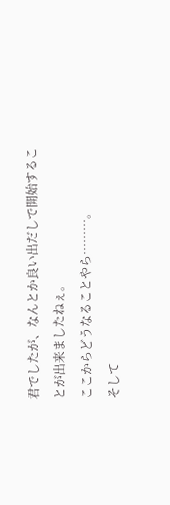君でしたが、なんとか良い出だしで開始することが出来ましたねぇ。
ここからどうなることやら………。
そして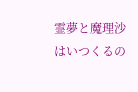霊夢と魔理沙はいつくるの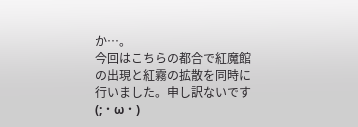か…。
今回はこちらの都合で紅魔館の出現と紅霧の拡散を同時に行いました。申し訳ないです(;・ω・)